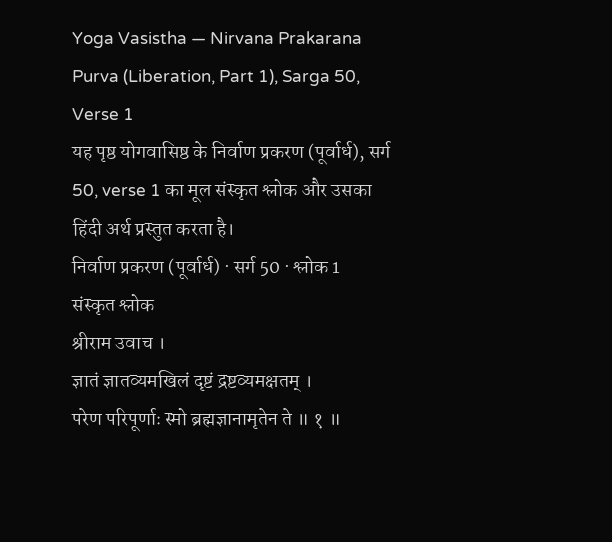Yoga Vasistha — Nirvana Prakarana Purva (Liberation, Part 1), Sarga 50, Verse 1
यह पृष्ठ योगवासिष्ठ के निर्वाण प्रकरण (पूर्वार्ध), सर्ग 50, verse 1 का मूल संस्कृत श्लोक और उसका हिंदी अर्थ प्रस्तुत करता है।
निर्वाण प्रकरण (पूर्वार्ध) · सर्ग 50 · श्लोक 1
संस्कृत श्लोक
श्रीराम उवाच ।
ज्ञातं ज्ञातव्यमखिलं दृष्टं द्रष्टव्यमक्षतम् ।
परेण परिपूर्णाः स्मो ब्रह्मज्ञानामृतेन ते ॥ १ ॥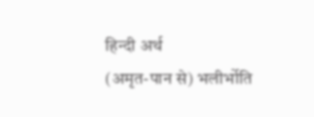हिन्दी अर्थ
(अमृत-पान से) भलीर्भोति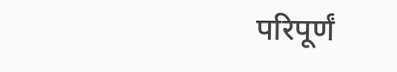परिपूर्णं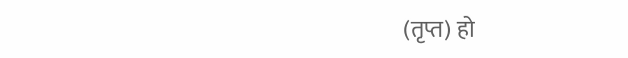(तृप्त) हो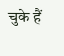चुके हैं